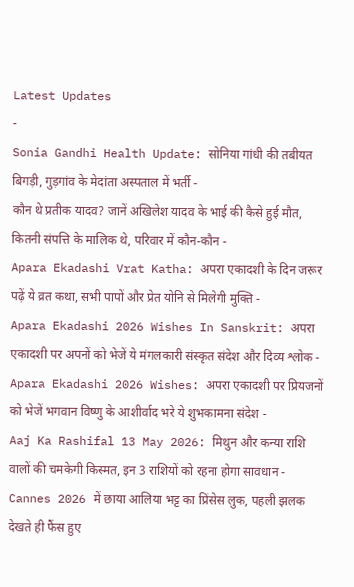Latest Updates
-
Sonia Gandhi Health Update: सोनिया गांधी की तबीयत बिगड़ी, गुड़गांव के मेदांता अस्पताल में भर्ती -
कौन थे प्रतीक यादव? जानें अखिलेश यादव के भाई की कैसे हुई मौत, कितनी संपत्ति के मालिक थे, परिवार में कौन-कौन -
Apara Ekadashi Vrat Katha: अपरा एकादशी के दिन जरूर पढ़ें ये व्रत कथा, सभी पापों और प्रेत योनि से मिलेगी मुक्ति -
Apara Ekadashi 2026 Wishes In Sanskrit: अपरा एकादशी पर अपनों को भेजें ये मंगलकारी संस्कृत संदेश और दिव्य श्लोक -
Apara Ekadashi 2026 Wishes: अपरा एकादशी पर प्रियजनों को भेजें भगवान विष्णु के आशीर्वाद भरे ये शुभकामना संदेश -
Aaj Ka Rashifal 13 May 2026: मिथुन और कन्या राशि वालों की चमकेगी किस्मत, इन 3 राशियों को रहना होगा सावधान -
Cannes 2026 में छाया आलिया भट्ट का प्रिंसेस लुक, पहली झलक देखते ही फैंस हुए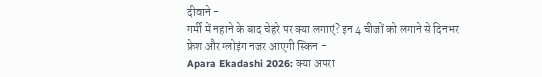दीवाने -
गर्मी में नहाने के बाद चेहरे पर क्या लगाएं? इन 4 चीजों को लगाने से दिनभर फ्रेश और ग्लोइंग नजर आएगी स्किन -
Apara Ekadashi 2026: क्या अपरा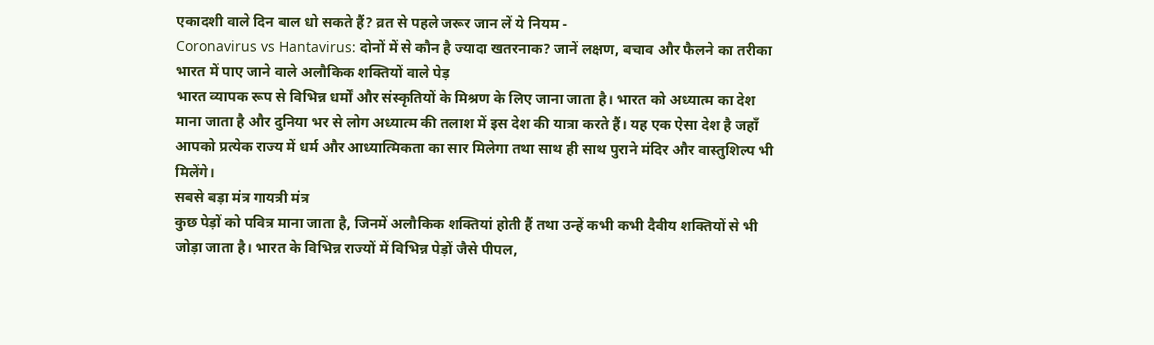एकादशी वाले दिन बाल धो सकते हैं? व्रत से पहले जरूर जान लें ये नियम -
Coronavirus vs Hantavirus: दोनों में से कौन है ज्यादा खतरनाक? जानें लक्षण, बचाव और फैलने का तरीका
भारत में पाए जाने वाले अलौकिक शक्तियों वाले पेड़
भारत व्यापक रूप से विभिन्न धर्मों और संस्कृतियों के मिश्रण के लिए जाना जाता है। भारत को अध्यात्म का देश माना जाता है और दुनिया भर से लोग अध्यात्म की तलाश में इस देश की यात्रा करते हैं। यह एक ऐसा देश है जहाँ आपको प्रत्येक राज्य में धर्म और आध्यात्मिकता का सार मिलेगा तथा साथ ही साथ पुराने मंदिर और वास्तुशिल्प भी मिलेंगे।
सबसे बड़ा मंत्र गायत्री मंत्र
कुछ पेड़ों को पवित्र माना जाता है, जिनमें अलौकिक शक्तियां होती हैं तथा उन्हें कभी कभी दैवीय शक्तियों से भी जोड़ा जाता है। भारत के विभिन्न राज्यों में विभिन्न पेड़ों जैसे पीपल,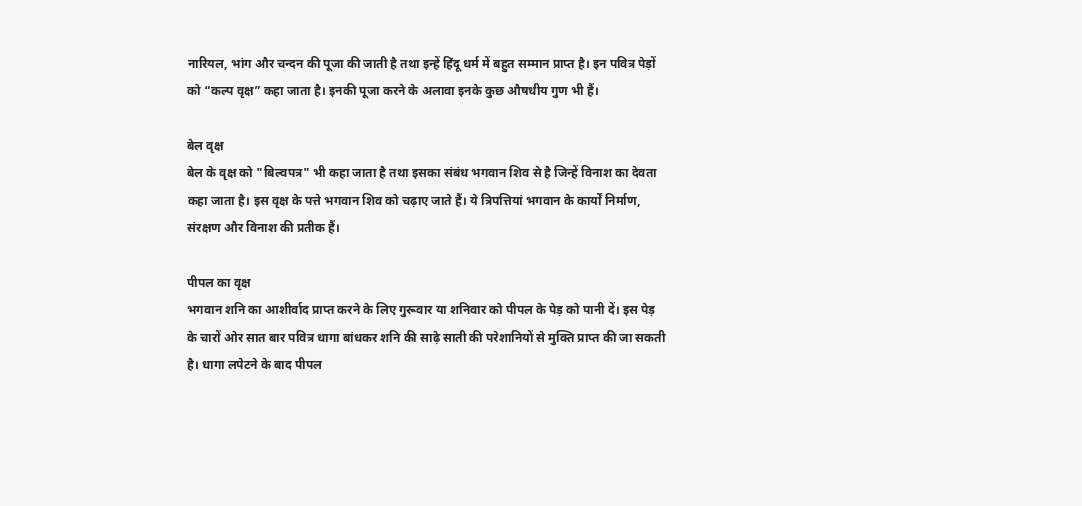नारियल, भांग और चन्दन की पूजा की जाती है तथा इन्हें हिंदू धर्म में बहुत सम्मान प्राप्त है। इन पवित्र पेड़ों को “कल्प वृक्ष” कहा जाता है। इनकी पूजा करने के अलावा इनके कुछ औषधीय गुण भी हैं।

बेल वृक्ष
बेल के वृक्ष को "बिल्वपत्र" भी कहा जाता है तथा इसका संबंध भगवान शिव से है जिन्हें विनाश का देवता कहा जाता है। इस वृक्ष के पत्ते भगवान शिव को चढ़ाए जाते हैं। ये त्रिपत्तियां भगवान के कार्यों निर्माण, संरक्षण और विनाश की प्रतीक हैं।

पीपल का वृक्ष
भगवान शनि का आशीर्वाद प्राप्त करने के लिए गुरूवार या शनिवार को पीपल के पेड़ को पानी दें। इस पेड़ के चारों ओर सात बार पवित्र धागा बांधकर शनि की साढ़े साती की परेशानियों से मुक्ति प्राप्त की जा सकती है। धागा लपेटने के बाद पीपल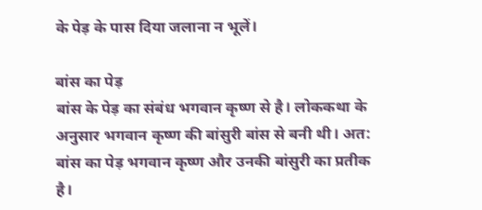के पेड़ के पास दिया जलाना न भूलें।

बांस का पेड़
बांस के पेड़ का संबंध भगवान कृष्ण से है। लोककथा के अनुसार भगवान कृष्ण की बांसुरी बांस से बनी थी। अत: बांस का पेड़ भगवान कृष्ण और उनकी बांसुरी का प्रतीक है।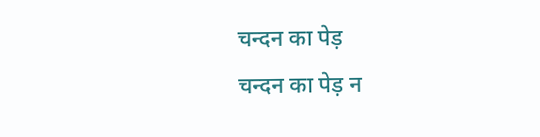चन्दन का पेड़
चन्दन का पेड़ न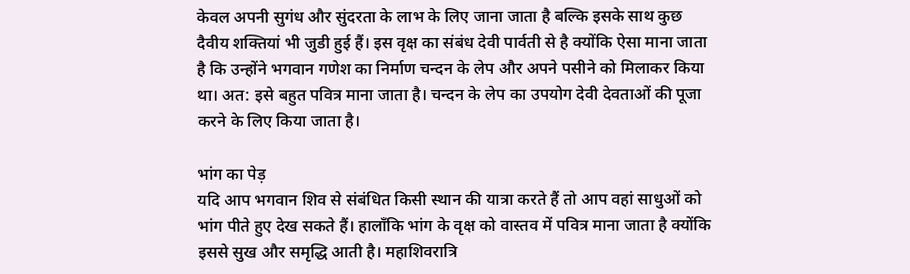केवल अपनी सुगंध और सुंदरता के लाभ के लिए जाना जाता है बल्कि इसके साथ कुछ दैवीय शक्तियां भी जुडी हुई हैं। इस वृक्ष का संबंध देवी पार्वती से है क्योंकि ऐसा माना जाता है कि उन्होंने भगवान गणेश का निर्माण चन्दन के लेप और अपने पसीने को मिलाकर किया था। अत: इसे बहुत पवित्र माना जाता है। चन्दन के लेप का उपयोग देवी देवताओं की पूजा करने के लिए किया जाता है।

भांग का पेड़
यदि आप भगवान शिव से संबंधित किसी स्थान की यात्रा करते हैं तो आप वहां साधुओं को भांग पीते हुए देख सकते हैं। हालाँकि भांग के वृक्ष को वास्तव में पवित्र माना जाता है क्योंकि इससे सुख और समृद्धि आती है। महाशिवरात्रि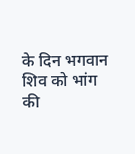के दिन भगवान शिव को भांग की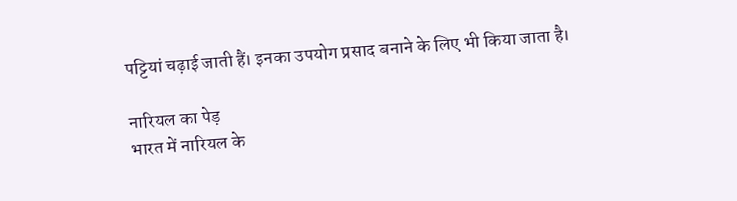पट्टियां चढ़ाई जाती हैं। इनका उपयोग प्रसाद बनाने के लिए भी किया जाता है।

नारियल का पेड़
भारत में नारियल के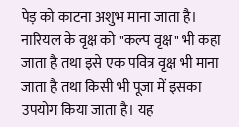पेड़ को काटना अशुभ माना जाता है। नारियल के वृक्ष को "कल्प वृक्ष" भी कहा जाता है तथा इसे एक पवित्र वृक्ष भी माना जाता है तथा किसी भी पूजा में इसका उपयोग किया जाता है। यह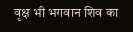वृक्ष भी भगवान शिव का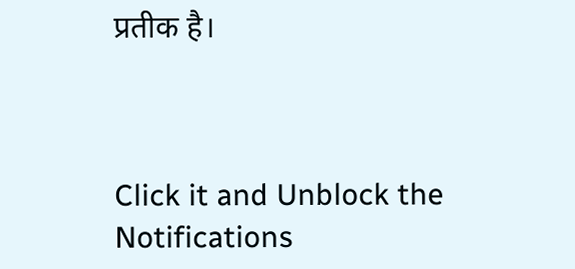प्रतीक है।



Click it and Unblock the Notifications